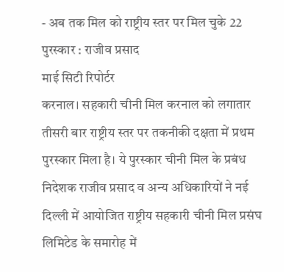- अब तक मिल को राष्ट्रीय स्तर पर मिल चुके 22 पुरस्कार : राजीव प्रसाद
माई सिटी रिपोर्टर
करनाल। सहकारी चीनी मिल करनाल को लगातार तीसरी बार राष्ट्रीय स्तर पर तकनीकी दक्षता में प्रथम पुरस्कार मिला है। ये पुरस्कार चीनी मिल के प्रबंध निदेशक राजीव प्रसाद व अन्य अधिकारियों ने नई दिल्ली में आयोजित राष्ट्रीय सहकारी चीनी मिल प्रसंघ लिमिटेड के समारोह में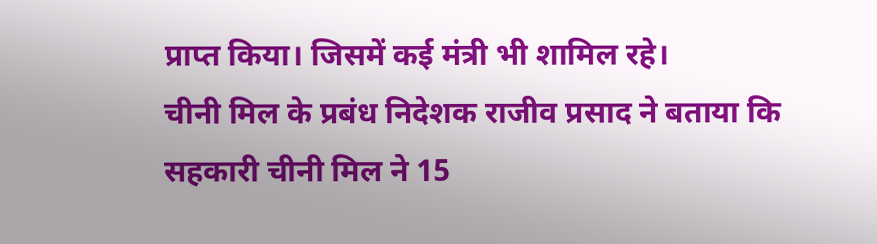प्राप्त किया। जिसमें कई मंत्री भी शामिल रहे।
चीनी मिल के प्रबंध निदेशक राजीव प्रसाद ने बताया कि सहकारी चीनी मिल ने 15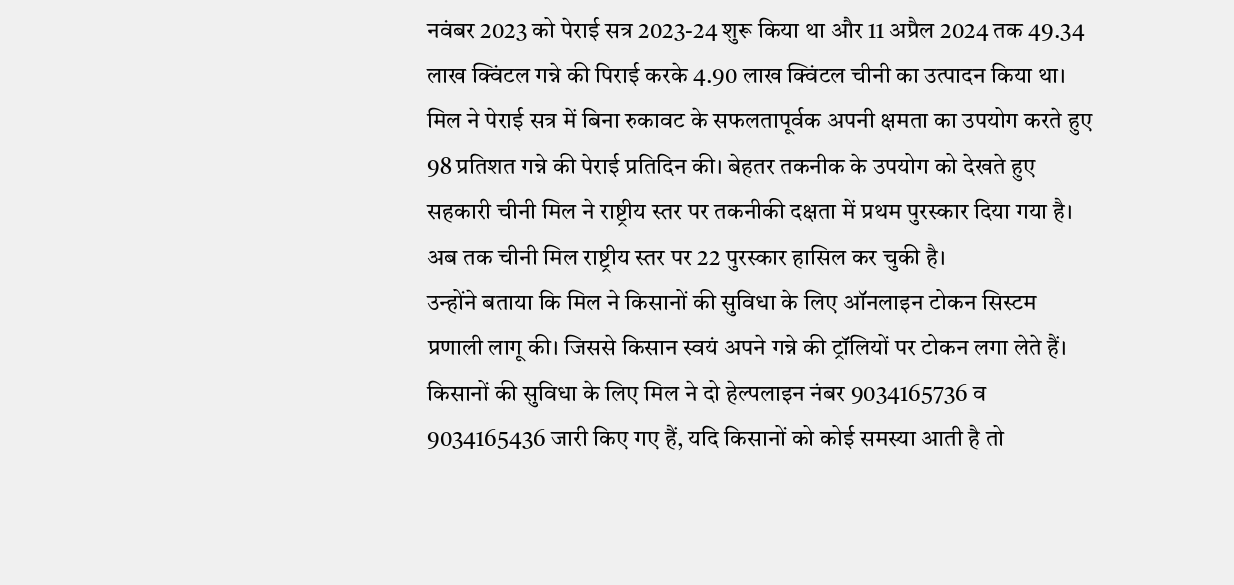नवंबर 2023 को पेराई सत्र 2023-24 शुरू किया था और 11 अप्रैल 2024 तक 49.34 लाख क्विंटल गन्ने की पिराई करके 4.90 लाख क्विंटल चीनी का उत्पादन किया था। मिल ने पेराई सत्र में बिना रुकावट के सफलतापूर्वक अपनी क्षमता का उपयोग करते हुए 98 प्रतिशत गन्ने की पेराई प्रतिदिन की। बेहतर तकनीक के उपयोग को देखते हुए सहकारी चीनी मिल ने राष्ट्रीय स्तर पर तकनीकी दक्षता में प्रथम पुरस्कार दिया गया है। अब तक चीनी मिल राष्ट्रीय स्तर पर 22 पुरस्कार हासिल कर चुकी है।
उन्होंने बताया कि मिल ने किसानों की सुविधा के लिए ऑनलाइन टोकन सिस्टम प्रणाली लागू की। जिससे किसान स्वयं अपने गन्ने की ट्रॉलियों पर टोकन लगा लेते हैं। किसानों की सुविधा के लिए मिल ने दो हेल्पलाइन नंबर 9034165736 व 9034165436 जारी किए गए हैं, यदि किसानों को कोई समस्या आती है तो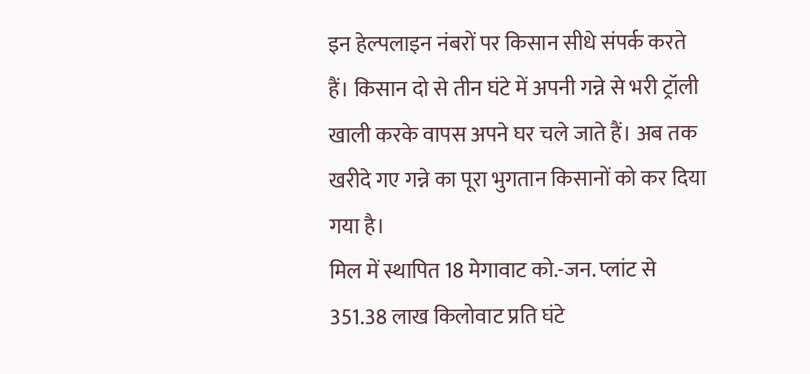इन हेल्पलाइन नंबरों पर किसान सीधे संपर्क करते हैं। किसान दो से तीन घंटे में अपनी गन्ने से भरी ट्रॉली खाली करके वापस अपने घर चले जाते हैं। अब तक खरीदे गए गन्ने का पूरा भुगतान किसानों को कर दिया गया है।
मिल में स्थापित 18 मेगावाट को.-जन. प्लांट से 351.38 लाख किलोवाट प्रति घंटे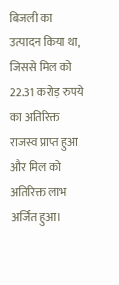बिजली का उत्पादन किया था, जिससे मिल को 22.31 करोड़ रुपये का अतिरिक्त राजस्व प्राप्त हुआ और मिल को अतिरिक्त लाभ अर्जित हुआ।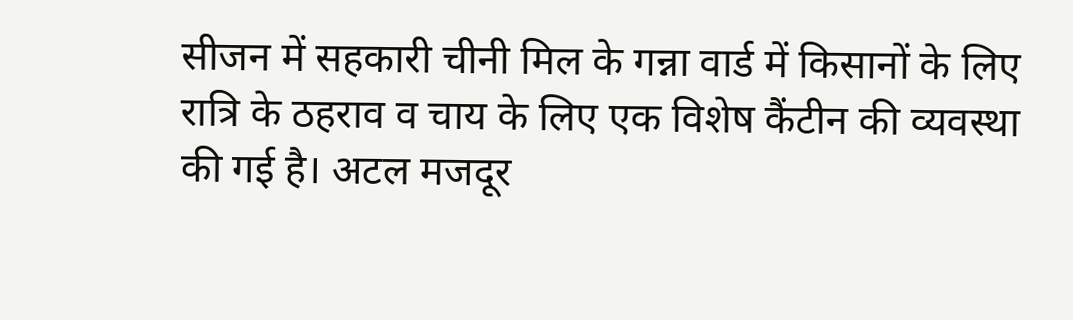सीजन में सहकारी चीनी मिल के गन्ना वार्ड में किसानों के लिए रात्रि के ठहराव व चाय के लिए एक विशेष कैंटीन की व्यवस्था की गई है। अटल मजदूर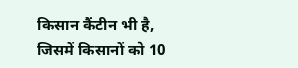किसान कैंटीन भी है, जिसमें किसानों को 10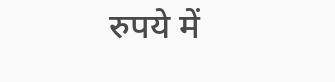रुपये में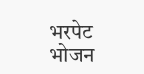भरपेट भोजन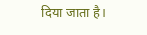दिया जाता है।